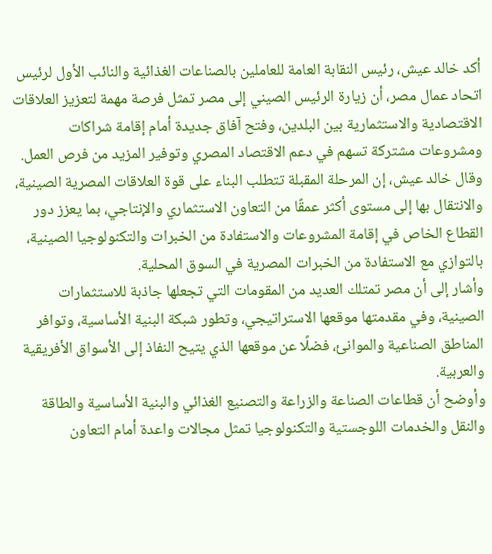أكد خالد عيش، رئيس النقابة العامة للعاملين بالصناعات الغذائية والنائب الأول لرئيس اتحاد عمال مصر، أن زيارة الرئيس الصيني إلى مصر تمثل فرصة مهمة لتعزيز العلاقات الاقتصادية والاستثمارية بين البلدين، وفتح آفاق جديدة أمام إقامة شراكات ومشروعات مشتركة تسهم في دعم الاقتصاد المصري وتوفير المزيد من فرص العمل.
وقال خالد عيش، إن المرحلة المقبلة تتطلب البناء على قوة العلاقات المصرية الصينية، والانتقال بها إلى مستوى أكثر عمقًا من التعاون الاستثماري والإنتاجي، بما يعزز دور القطاع الخاص في إقامة المشروعات والاستفادة من الخبرات والتكنولوجيا الصينية، بالتوازي مع الاستفادة من الخبرات المصرية في السوق المحلية.
وأشار إلى أن مصر تمتلك العديد من المقومات التي تجعلها جاذبة للاستثمارات الصينية، وفي مقدمتها موقعها الاستراتيجي، وتطور شبكة البنية الأساسية، وتوافر المناطق الصناعية والموانئ، فضلًا عن موقعها الذي يتيح النفاذ إلى الأسواق الأفريقية والعربية.
وأوضح أن قطاعات الصناعة والزراعة والتصنيع الغذائي والبنية الأساسية والطاقة والنقل والخدمات اللوجستية والتكنولوجيا تمثل مجالات واعدة أمام التعاون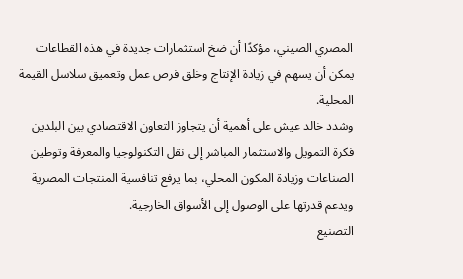المصري الصيني، مؤكدًا أن ضخ استثمارات جديدة في هذه القطاعات يمكن أن يسهم في زيادة الإنتاج وخلق فرص عمل وتعميق سلاسل القيمة المحلية.
وشدد خالد عيش على أهمية أن يتجاوز التعاون الاقتصادي بين البلدين فكرة التمويل والاستثمار المباشر إلى نقل التكنولوجيا والمعرفة وتوطين الصناعات وزيادة المكون المحلي، بما يرفع تنافسية المنتجات المصرية ويدعم قدرتها على الوصول إلى الأسواق الخارجية.
التصنيع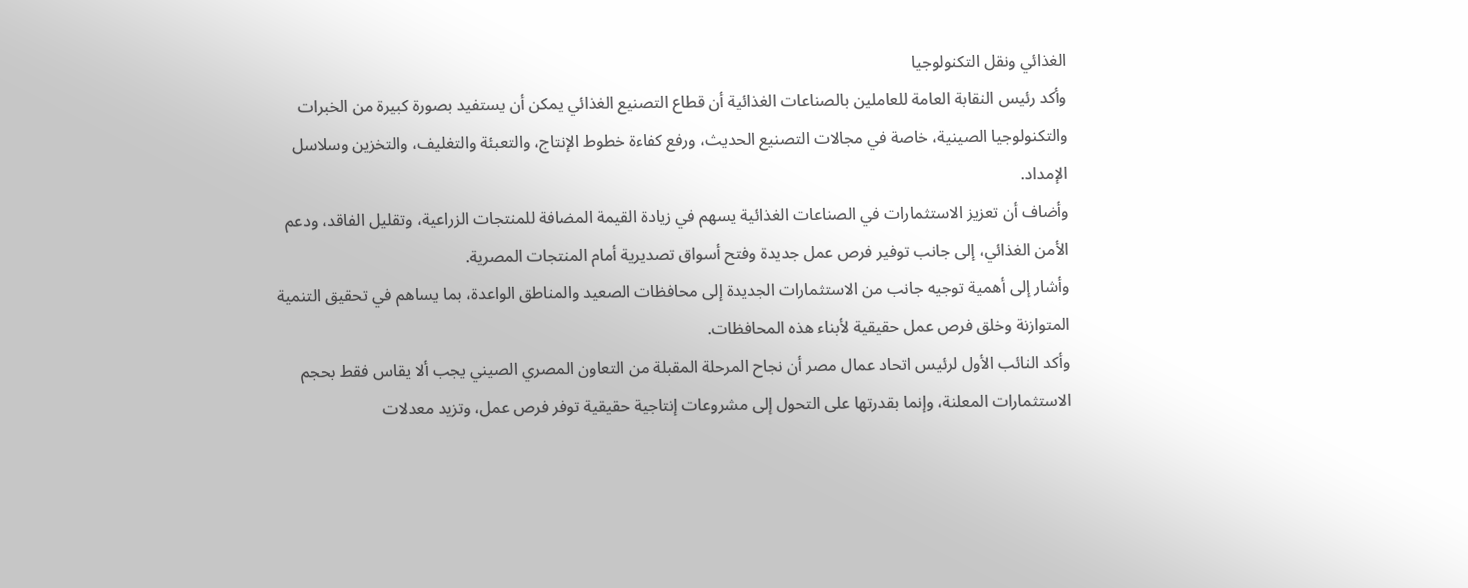الغذائي ونقل التكنولوجيا
وأكد رئيس النقابة العامة للعاملين بالصناعات الغذائية أن قطاع التصنيع الغذائي يمكن أن يستفيد بصورة كبيرة من الخبرات والتكنولوجيا الصينية، خاصة في مجالات التصنيع الحديث، ورفع كفاءة خطوط الإنتاج، والتعبئة والتغليف، والتخزين وسلاسل الإمداد.
وأضاف أن تعزيز الاستثمارات في الصناعات الغذائية يسهم في زيادة القيمة المضافة للمنتجات الزراعية، وتقليل الفاقد، ودعم الأمن الغذائي، إلى جانب توفير فرص عمل جديدة وفتح أسواق تصديرية أمام المنتجات المصرية.
وأشار إلى أهمية توجيه جانب من الاستثمارات الجديدة إلى محافظات الصعيد والمناطق الواعدة، بما يساهم في تحقيق التنمية المتوازنة وخلق فرص عمل حقيقية لأبناء هذه المحافظات.
وأكد النائب الأول لرئيس اتحاد عمال مصر أن نجاح المرحلة المقبلة من التعاون المصري الصيني يجب ألا يقاس فقط بحجم الاستثمارات المعلنة، وإنما بقدرتها على التحول إلى مشروعات إنتاجية حقيقية توفر فرص عمل، وتزيد معدلات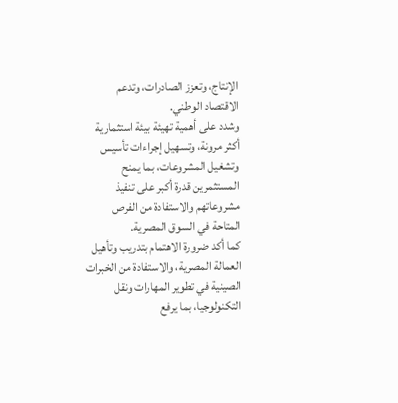الإنتاج، وتعزز الصادرات، وتدعم الاقتصاد الوطني.
وشدد على أهمية تهيئة بيئة استثمارية أكثر مرونة، وتسهيل إجراءات تأسيس وتشغيل المشروعات، بما يمنح المستثمرين قدرة أكبر على تنفيذ مشروعاتهم والاستفادة من الفرص المتاحة في السوق المصرية.
كما أكد ضرورة الاهتمام بتدريب وتأهيل العمالة المصرية، والاستفادة من الخبرات الصينية في تطوير المهارات ونقل التكنولوجيا، بما يرفع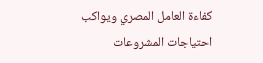كفاءة العامل المصري ويواكب احتياجات المشروعات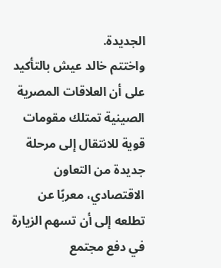الجديدة.
واختتم خالد عيش بالتأكيد على أن العلاقات المصرية الصينية تمتلك مقومات قوية للانتقال إلى مرحلة جديدة من التعاون الاقتصادي، معربًا عن تطلعه إلى أن تسهم الزيارة في دفع مجتمع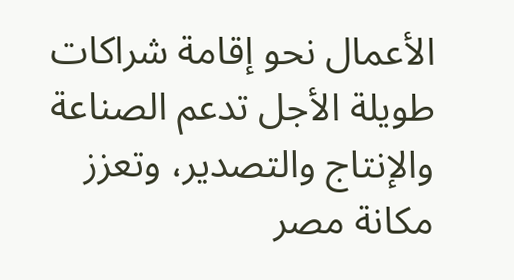الأعمال نحو إقامة شراكات طويلة الأجل تدعم الصناعة والإنتاج والتصدير، وتعزز مكانة مصر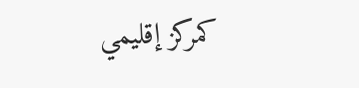كمركز إقليمي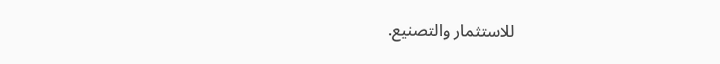للاستثمار والتصنيع.